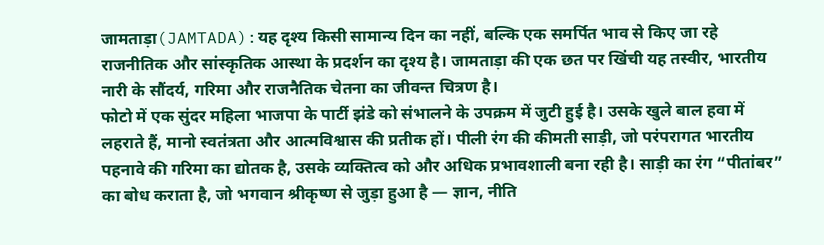जामताड़ा(JAMTADA):यह दृश्य किसी सामान्य दिन का नहीं, बल्कि एक समर्पित भाव से किए जा रहे राजनीतिक और सांस्कृतिक आस्था के प्रदर्शन का दृश्य है। जामताड़ा की एक छत पर खिंची यह तस्वीर, भारतीय नारी के सौंदर्य, गरिमा और राजनैतिक चेतना का जीवन्त चित्रण है।
फोटो में एक सुंदर महिला भाजपा के पार्टी झंडे को संभालने के उपक्रम में जुटी हुई है। उसके खुले बाल हवा में लहराते हैं, मानो स्वतंत्रता और आत्मविश्वास की प्रतीक हों। पीली रंग की कीमती साड़ी, जो परंपरागत भारतीय पहनावे की गरिमा का द्योतक है, उसके व्यक्तित्व को और अधिक प्रभावशाली बना रही है। साड़ी का रंग “पीतांबर” का बोध कराता है, जो भगवान श्रीकृष्ण से जुड़ा हुआ है — ज्ञान, नीति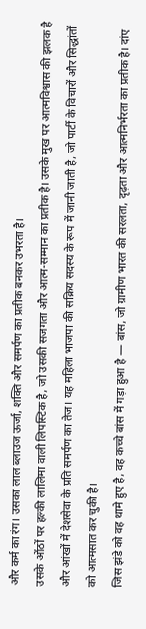और कर्म का रंग। उसका लाल ब्लाउज ऊर्जा, शक्ति और समर्पण का प्रतीक बनकर उभरता है।
उसके ओंठों पर हल्की लालिमा वाली लिपस्टिक है, जो उसकी सजगता और आत्म-सम्मान का प्रतीक है। उसके मुख पर आत्मविश्वास की झलक है और आंखों में देशसेवा के प्रति समर्पण का तेज। यह महिला भाजपा की सक्रिय सदस्य के रूप में जानी जाती है, जो पार्टी के विचारों और सिद्धांतों को आत्मसात कर चुकी है।
जिस झंडे को वह थामे हुए है, वह कच्चे बांस में गड़ा हुआ है — बांस, जो ग्रामीण भारत की सरलता, दृढ़ता और आत्मनिर्भरता का प्रतीक है। दांए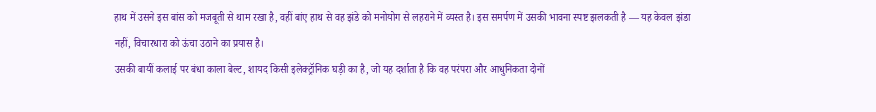हाथ में उसने इस बांस को मजबूती से थाम रखा है, वहीं बांए हाथ से वह झंडे को मनोयोग से लहराने में व्यस्त है। इस समर्पण में उसकी भावना स्पष्ट झलकती है — यह केवल झंडा नहीं, विचारधारा को ऊंचा उठाने का प्रयास है।
उसकी बायीं कलाई पर बंधा काला बेल्ट, शायद किसी इलेक्ट्रॉनिक घड़ी का है, जो यह दर्शाता है कि वह परंपरा और आधुनिकता दोनों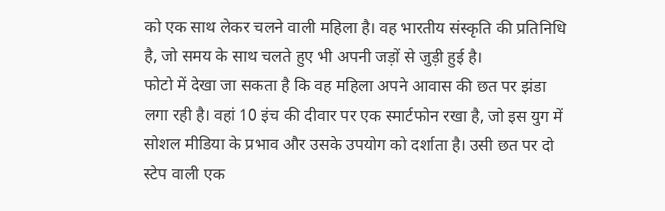को एक साथ लेकर चलने वाली महिला है। वह भारतीय संस्कृति की प्रतिनिधि है, जो समय के साथ चलते हुए भी अपनी जड़ों से जुड़ी हुई है।
फोटो में देखा जा सकता है कि वह महिला अपने आवास की छत पर झंडा लगा रही है। वहां 10 इंच की दीवार पर एक स्मार्टफोन रखा है, जो इस युग में सोशल मीडिया के प्रभाव और उसके उपयोग को दर्शाता है। उसी छत पर दो स्टेप वाली एक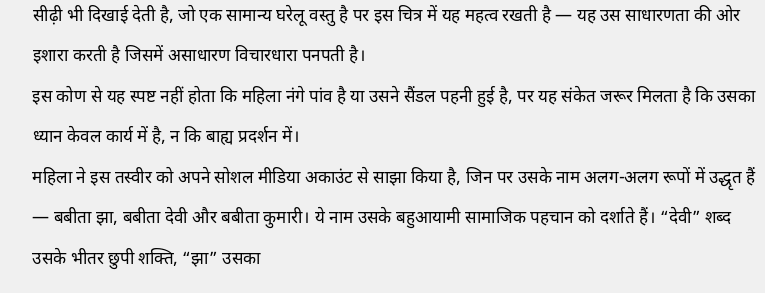सीढ़ी भी दिखाई देती है, जो एक सामान्य घरेलू वस्तु है पर इस चित्र में यह महत्व रखती है — यह उस साधारणता की ओर इशारा करती है जिसमें असाधारण विचारधारा पनपती है।
इस कोण से यह स्पष्ट नहीं होता कि महिला नंगे पांव है या उसने सैंडल पहनी हुई है, पर यह संकेत जरूर मिलता है कि उसका ध्यान केवल कार्य में है, न कि बाह्य प्रदर्शन में।
महिला ने इस तस्वीर को अपने सोशल मीडिया अकाउंट से साझा किया है, जिन पर उसके नाम अलग-अलग रूपों में उद्धृत हैं — बबीता झा, बबीता देवी और बबीता कुमारी। ये नाम उसके बहुआयामी सामाजिक पहचान को दर्शाते हैं। “देवी” शब्द उसके भीतर छुपी शक्ति, “झा” उसका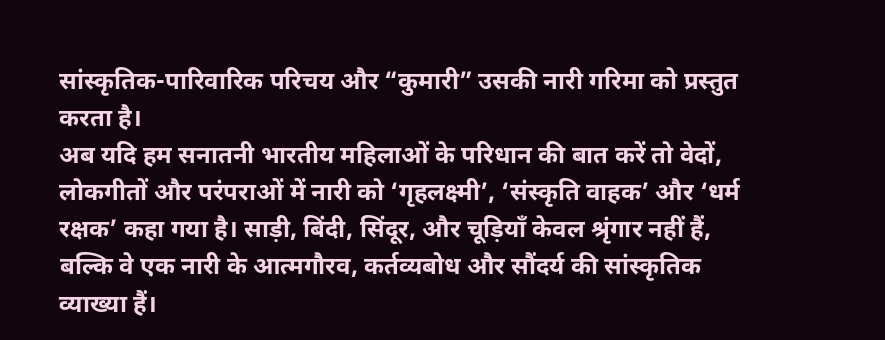सांस्कृतिक-पारिवारिक परिचय और “कुमारी” उसकी नारी गरिमा को प्रस्तुत करता है।
अब यदि हम सनातनी भारतीय महिलाओं के परिधान की बात करें तो वेदों, लोकगीतों और परंपराओं में नारी को ‘गृहलक्ष्मी’, ‘संस्कृति वाहक’ और ‘धर्म रक्षक’ कहा गया है। साड़ी, बिंदी, सिंदूर, और चूड़ियाँ केवल श्रृंगार नहीं हैं, बल्कि वे एक नारी के आत्मगौरव, कर्तव्यबोध और सौंदर्य की सांस्कृतिक व्याख्या हैं।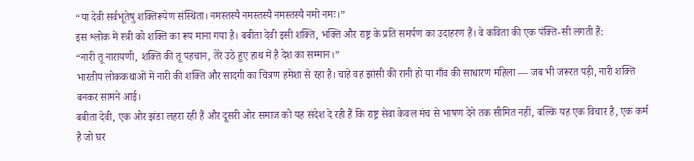“या देवी सर्वभूतेषु शक्तिरूपेण संस्थिता। नमस्तस्यै नमस्तस्यै नमस्तस्यै नमो नमः।”
इस श्लोक में स्त्री को शक्ति का रूप माना गया है। बबीता देवी इसी शक्ति, भक्ति और राष्ट्र के प्रति समर्पण का उदाहरण हैं। वे कविता की एक पंक्ति-सी लगती हैं:
“नारी तू नारायणी, शक्ति की तू पहचान, तेरे उठे हुए हाथ में है देश का सम्मान।”
भारतीय लोककथाओं में नारी की शक्ति और सादगी का चित्रण हमेशा से रहा है। चाहे वह झांसी की रानी हो या गाँव की साधारण महिला — जब भी जरूरत पड़ी, नारी शक्ति बनकर सामने आई।
बबीता देवी, एक ओर झंडा लहरा रही हैं और दूसरी ओर समाज को यह संदेश दे रही हैं कि राष्ट्र सेवा केवल मंच से भाषण देने तक सीमित नहीं, बल्कि यह एक विचार है, एक कर्म है जो घर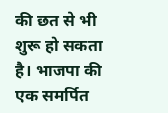की छत से भी शुरू हो सकता है। भाजपा की एक समर्पित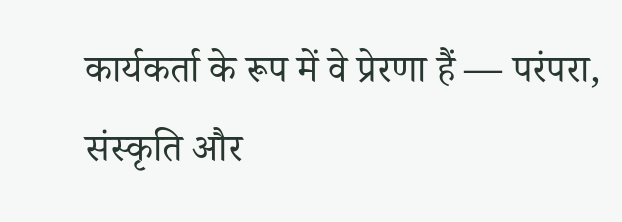कार्यकर्ता के रूप में वे प्रेरणा हैं — परंपरा, संस्कृति और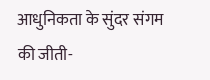आधुनिकता के सुंदर संगम की जीती-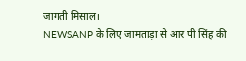जागती मिसाल।
NEWSANP के लिए जामताड़ा से आर पी सिंह की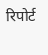रिपोर्ट